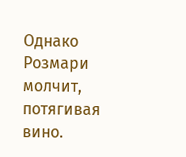Однако Розмари молчит, потягивая вино.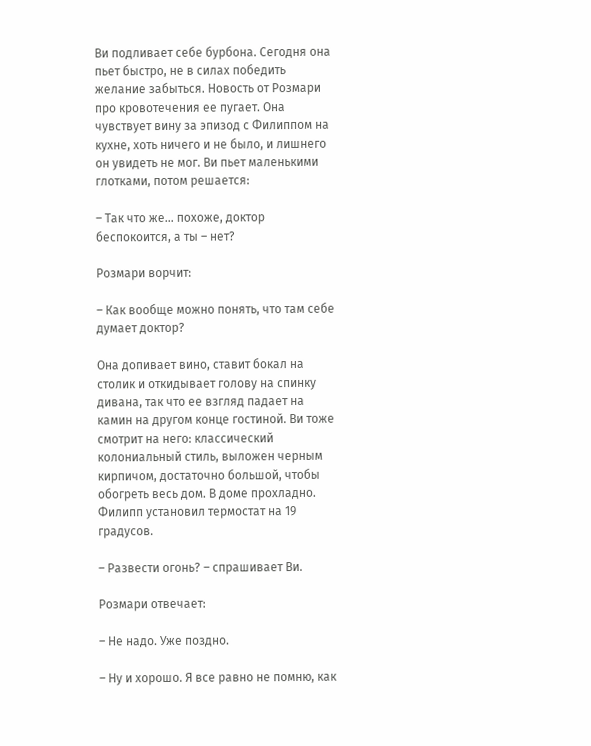Ви подливает себе бурбона. Сегодня она пьет быстро, не в силах победить желание забыться. Новость от Розмари про кровотечения ее пугает. Она чувствует вину за эпизод с Филиппом на кухне, хоть ничего и не было, и лишнего он увидеть не мог. Ви пьет маленькими глотками, потом решается:

– Так что же… похоже, доктор беспокоится, а ты – нет?

Розмари ворчит:

– Как вообще можно понять, что там себе думает доктор?

Она допивает вино, ставит бокал на столик и откидывает голову на спинку дивана, так что ее взгляд падает на камин на другом конце гостиной. Ви тоже смотрит на него: классический колониальный стиль, выложен черным кирпичом, достаточно большой, чтобы обогреть весь дом. В доме прохладно. Филипп установил термостат на 19 градусов.

– Развести огонь? – спрашивает Ви.

Розмари отвечает:

– Не надо. Уже поздно.

– Ну и хорошо. Я все равно не помню, как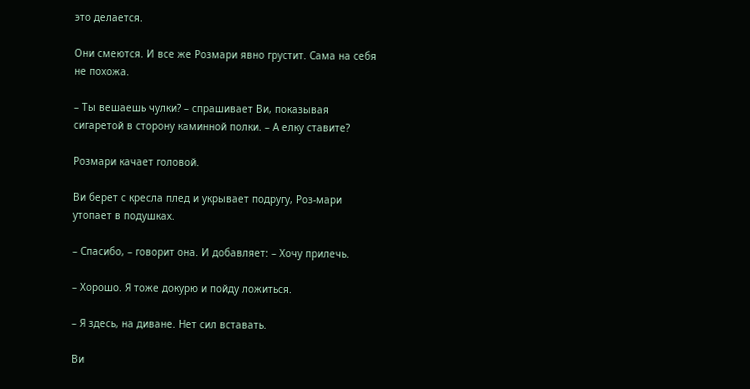это делается.

Они смеются. И все же Розмари явно грустит. Сама на себя не похожа.

– Ты вешаешь чулки? – спрашивает Ви, показывая сигаретой в сторону каминной полки. – А елку ставите?

Розмари качает головой.

Ви берет с кресла плед и укрывает подругу, Роз-мари утопает в подушках.

– Спасибо, – говорит она. И добавляет: – Хочу прилечь.

– Хорошо. Я тоже докурю и пойду ложиться.

– Я здесь, на диване. Нет сил вставать.

Ви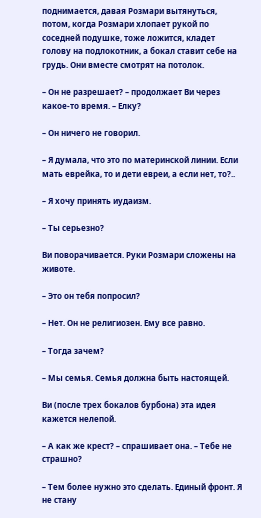поднимается, давая Розмари вытянуться, потом, когда Розмари хлопает рукой по соседней подушке, тоже ложится, кладет голову на подлокотник, а бокал ставит себе на грудь. Они вместе смотрят на потолок.

– Он не разрешает? – продолжает Ви через какое-то время. – Елку?

– Он ничего не говорил.

– Я думала, что это по материнской линии. Если мать еврейка, то и дети евреи, а если нет, то?..

– Я хочу принять иудаизм.

– Ты серьезно?

Ви поворачивается. Руки Розмари сложены на животе.

– Это он тебя попросил?

– Нет. Он не религиозен. Ему все равно.

– Тогда зачем?

– Мы семья. Семья должна быть настоящей.

Ви (после трех бокалов бурбона) эта идея кажется нелепой.

– А как же крест? – спрашивает она. – Тебе не страшно?

– Тем более нужно это сделать. Единый фронт. Я не стану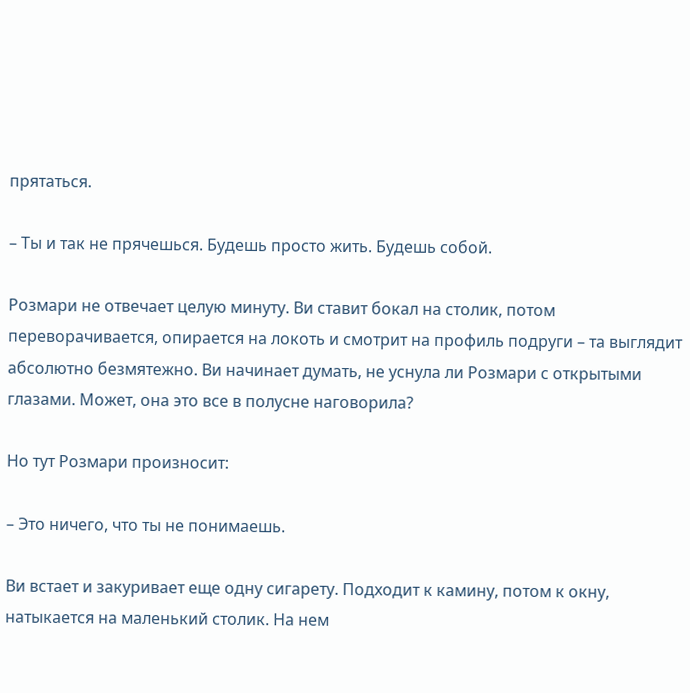прятаться.

– Ты и так не прячешься. Будешь просто жить. Будешь собой.

Розмари не отвечает целую минуту. Ви ставит бокал на столик, потом переворачивается, опирается на локоть и смотрит на профиль подруги – та выглядит абсолютно безмятежно. Ви начинает думать, не уснула ли Розмари с открытыми глазами. Может, она это все в полусне наговорила?

Но тут Розмари произносит:

– Это ничего, что ты не понимаешь.

Ви встает и закуривает еще одну сигарету. Подходит к камину, потом к окну, натыкается на маленький столик. На нем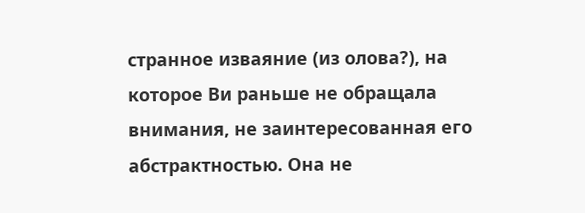странное изваяние (из олова?), на которое Ви раньше не обращала внимания, не заинтересованная его абстрактностью. Она не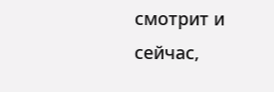смотрит и сейчас,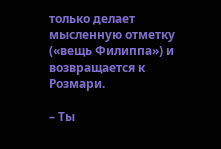только делает мысленную отметку («вещь Филиппа») и возвращается к Розмари.

– Ты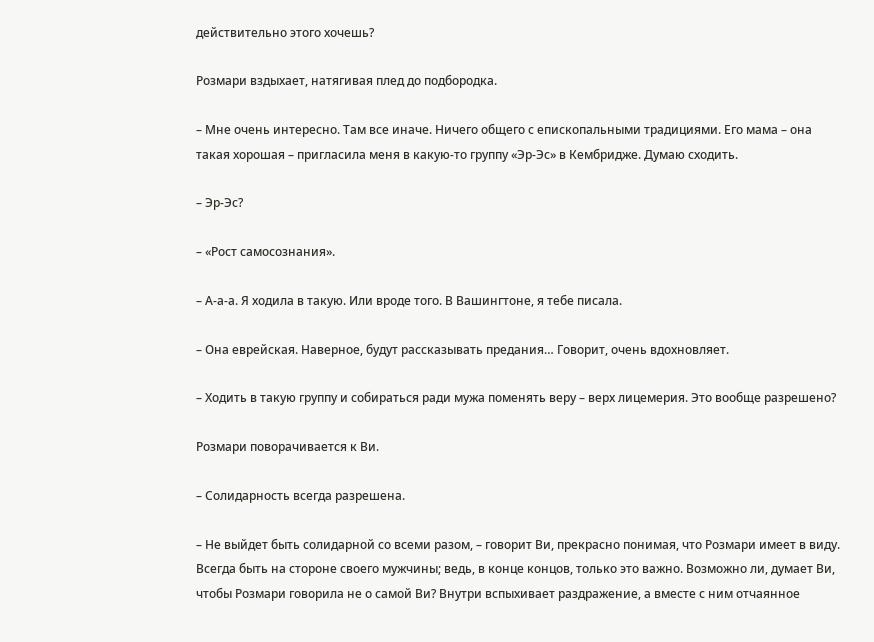действительно этого хочешь?

Розмари вздыхает, натягивая плед до подбородка.

– Мне очень интересно. Там все иначе. Ничего общего с епископальными традициями. Его мама – она такая хорошая – пригласила меня в какую-то группу «Эр-Эс» в Кембридже. Думаю сходить.

– Эр-Эс?

– «Рост самосознания».

– А-а-а. Я ходила в такую. Или вроде того. В Вашингтоне, я тебе писала.

– Она еврейская. Наверное, будут рассказывать предания… Говорит, очень вдохновляет.

– Ходить в такую группу и собираться ради мужа поменять веру – верх лицемерия. Это вообще разрешено?

Розмари поворачивается к Ви.

– Солидарность всегда разрешена.

– Не выйдет быть солидарной со всеми разом, – говорит Ви, прекрасно понимая, что Розмари имеет в виду. Всегда быть на стороне своего мужчины; ведь, в конце концов, только это важно. Возможно ли, думает Ви, чтобы Розмари говорила не о самой Ви? Внутри вспыхивает раздражение, а вместе с ним отчаянное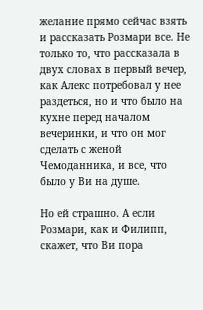желание прямо сейчас взять и рассказать Розмари все. Не только то, что рассказала в двух словах в первый вечер, как Алекс потребовал у нее раздеться, но и что было на кухне перед началом вечеринки, и что он мог сделать с женой Чемоданника, и все, что было у Ви на душе.

Но ей страшно. А если Розмари, как и Филипп, скажет, что Ви пора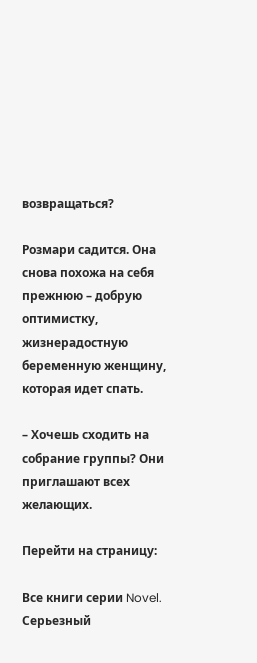возвращаться?

Розмари садится. Она снова похожа на себя прежнюю – добрую оптимистку, жизнерадостную беременную женщину, которая идет спать.

– Хочешь сходить на собрание группы? Они приглашают всех желающих.

Перейти на страницу:

Все книги серии Novel. Серьезный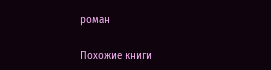роман

Похожие книги